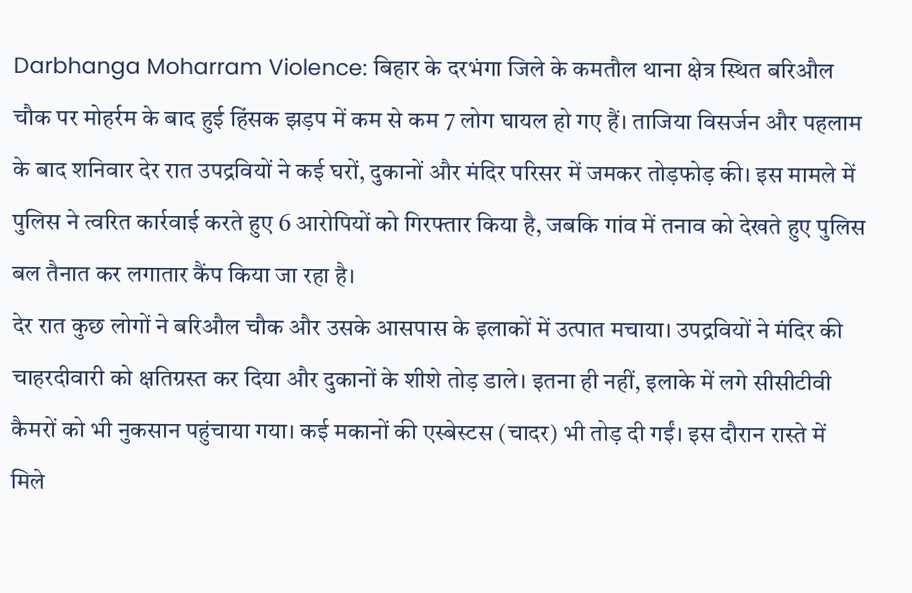Darbhanga Moharram Violence: बिहार के दरभंगा जिले के कमतौल थाना क्षेत्र स्थित बरिऔल चौक पर मोहर्रम के बाद हुई हिंसक झड़प में कम से कम 7 लोग घायल हो गए हैं। ताजिया विसर्जन और पहलाम के बाद शनिवार देर रात उपद्रवियों ने कई घरों, दुकानों और मंदिर परिसर में जमकर तोड़फोड़ की। इस मामले में पुलिस ने त्वरित कार्रवाई करते हुए 6 आरोपियों को गिरफ्तार किया है, जबकि गांव में तनाव को देखते हुए पुलिस बल तैनात कर लगातार कैंप किया जा रहा है।
देर रात कुछ लोगों ने बरिऔल चौक और उसके आसपास के इलाकों में उत्पात मचाया। उपद्रवियों ने मंदिर की चाहरदीवारी को क्षतिग्रस्त कर दिया और दुकानों के शीशे तोड़ डाले। इतना ही नहीं, इलाके में लगे सीसीटीवी कैमरों को भी नुकसान पहुंचाया गया। कई मकानों की एस्बेस्टस (चादर) भी तोड़ दी गईं। इस दौरान रास्ते में मिले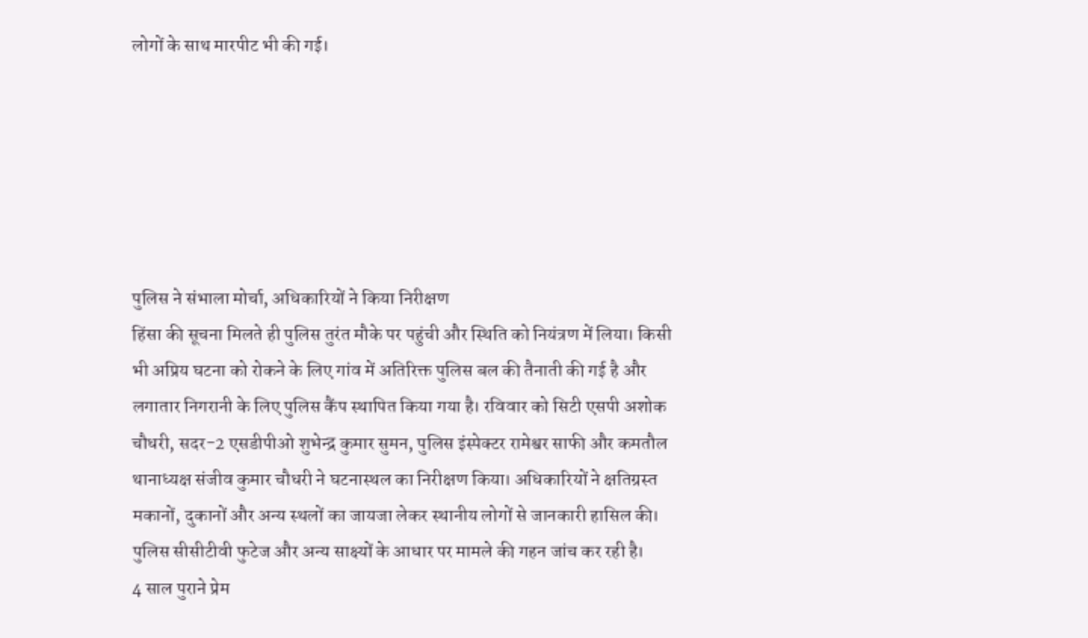लोगों के साथ मारपीट भी की गई।






पुलिस ने संभाला मोर्चा, अधिकारियों ने किया निरीक्षण
हिंसा की सूचना मिलते ही पुलिस तुरंत मौके पर पहुंची और स्थिति को नियंत्रण में लिया। किसी भी अप्रिय घटना को रोकने के लिए गांव में अतिरिक्त पुलिस बल की तैनाती की गई है और लगातार निगरानी के लिए पुलिस कैंप स्थापित किया गया है। रविवार को सिटी एसपी अशोक चौधरी, सदर-2 एसडीपीओ शुभेन्द्र कुमार सुमन, पुलिस इंस्पेक्टर रामेश्वर साफी और कमतौल थानाध्यक्ष संजीव कुमार चौधरी ने घटनास्थल का निरीक्षण किया। अधिकारियों ने क्षतिग्रस्त मकानों, दुकानों और अन्य स्थलों का जायजा लेकर स्थानीय लोगों से जानकारी हासिल की। पुलिस सीसीटीवी फुटेज और अन्य साक्ष्यों के आधार पर मामले की गहन जांच कर रही है।
4 साल पुराने प्रेम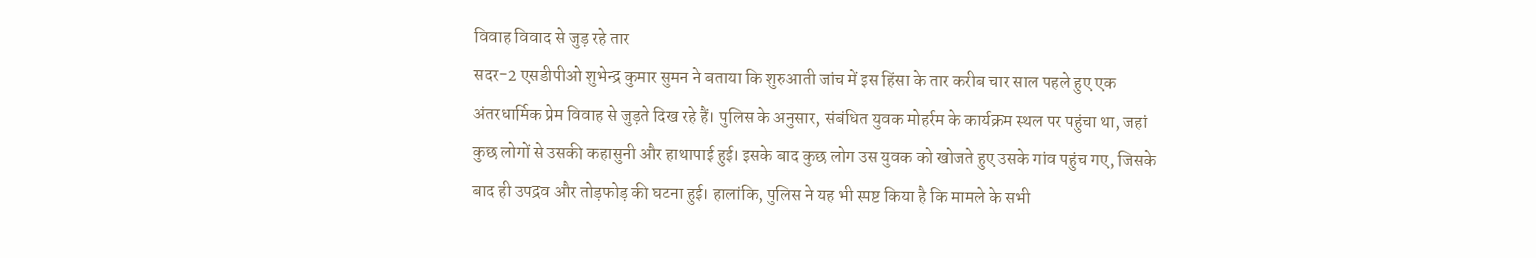विवाह विवाद से जुड़ रहे तार
सदर-2 एसडीपीओ शुभेन्द्र कुमार सुमन ने बताया कि शुरुआती जांच में इस हिंसा के तार करीब चार साल पहले हुए एक अंतरधार्मिक प्रेम विवाह से जुड़ते दिख रहे हैं। पुलिस के अनुसार, संबंधित युवक मोहर्रम के कार्यक्रम स्थल पर पहुंचा था, जहां कुछ लोगों से उसकी कहासुनी और हाथापाई हुई। इसके बाद कुछ लोग उस युवक को खोजते हुए उसके गांव पहुंच गए, जिसके बाद ही उपद्रव और तोड़फोड़ की घटना हुई। हालांकि, पुलिस ने यह भी स्पष्ट किया है कि मामले के सभी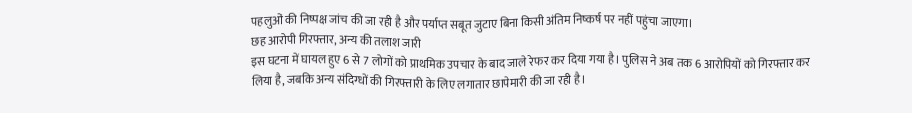पहलुओं की निष्पक्ष जांच की जा रही है और पर्याप्त सबूत जुटाए बिना किसी अंतिम निष्कर्ष पर नहीं पहुंचा जाएगा।
छह आरोपी गिरफ्तार, अन्य की तलाश जारी
इस घटना में घायल हुए 6 से 7 लोगों को प्राथमिक उपचार के बाद जाले रेफर कर दिया गया है। पुलिस ने अब तक 6 आरोपियों को गिरफ्तार कर लिया है, जबकि अन्य संदिग्धों की गिरफ्तारी के लिए लगातार छापेमारी की जा रही है।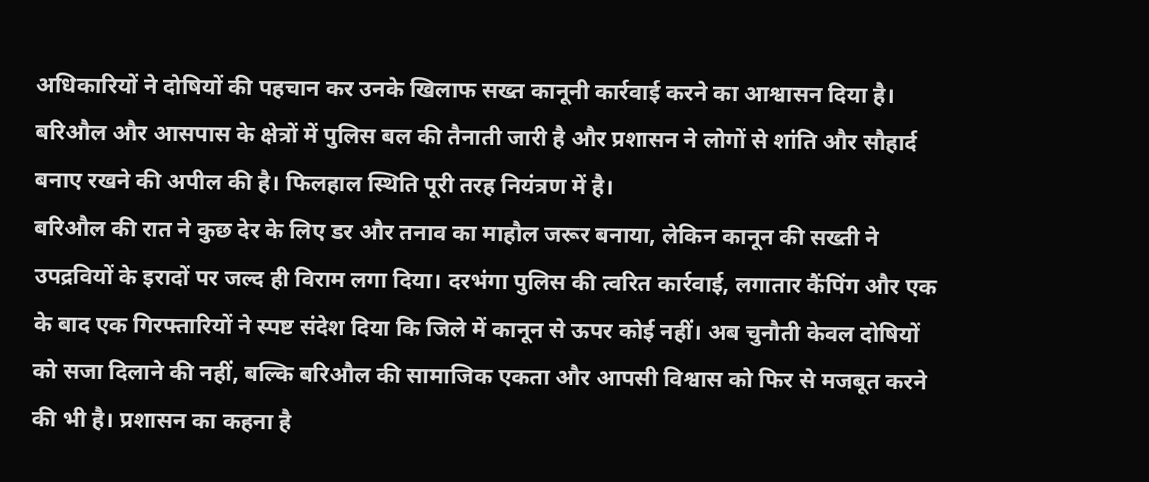अधिकारियों ने दोषियों की पहचान कर उनके खिलाफ सख्त कानूनी कार्रवाई करने का आश्वासन दिया है। बरिऔल और आसपास के क्षेत्रों में पुलिस बल की तैनाती जारी है और प्रशासन ने लोगों से शांति और सौहार्द बनाए रखने की अपील की है। फिलहाल स्थिति पूरी तरह नियंत्रण में है।
बरिऔल की रात ने कुछ देर के लिए डर और तनाव का माहौल जरूर बनाया, लेकिन कानून की सख्ती ने उपद्रवियों के इरादों पर जल्द ही विराम लगा दिया। दरभंगा पुलिस की त्वरित कार्रवाई, लगातार कैंपिंग और एक के बाद एक गिरफ्तारियों ने स्पष्ट संदेश दिया कि जिले में कानून से ऊपर कोई नहीं। अब चुनौती केवल दोषियों को सजा दिलाने की नहीं, बल्कि बरिऔल की सामाजिक एकता और आपसी विश्वास को फिर से मजबूत करने की भी है। प्रशासन का कहना है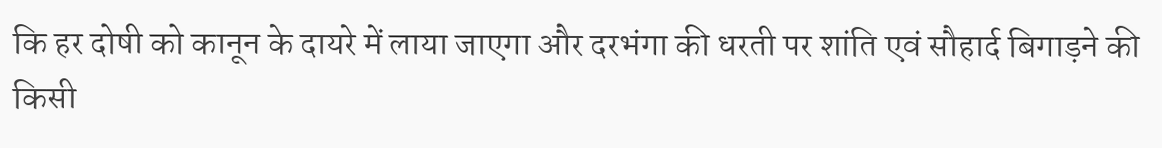कि हर दोषी को कानून के दायरे में लाया जाएगा और दरभंगा की धरती पर शांति एवं सौहार्द बिगाड़ने की किसी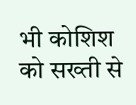भी कोशिश को सख्ती से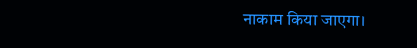नाकाम किया जाएगा।